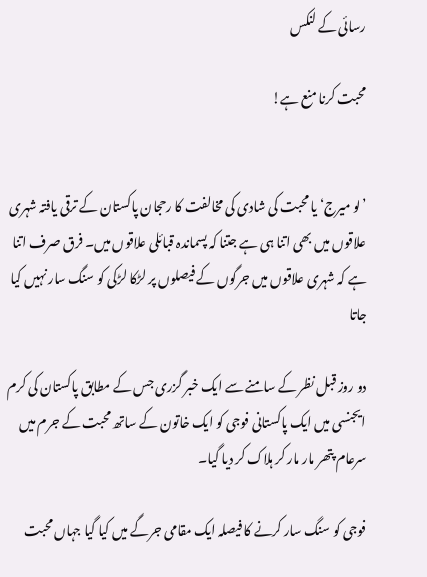رسائی کے لنکس

محبت کرنا منع ہے!


’لو میرج‘ یا محبت کی شادی کی مخالفت کا رحجان پاکستان کے ترقی یافتہ شہری علاقوں میں بھی اتنا ہی ہے جتنا کہ پسماندہ قبائلی علاقوں میں۔ فرق صرف اتنا ہے کہ شہری علاقوں میں جرگوں کے فیصلوں پر لڑکا لڑکی کو سنگ سار نہیں کیا جاتا

دو روز قبل نظر کے سامنے سے ایک خبر گزری جس کے مطابق پاکستان کی کرم ایجنسی میں ایک پاکستانی فوجی کو ایک خاتون کے ساتھ محبت کے جرم میں سرعام پتھر مار مار کر ہلاک کر دیا گیا۔

فوجی کو سنگ سار کرنے کا فیصلہ ایک مقامی جرگے میں کیا گیا جہاں محبت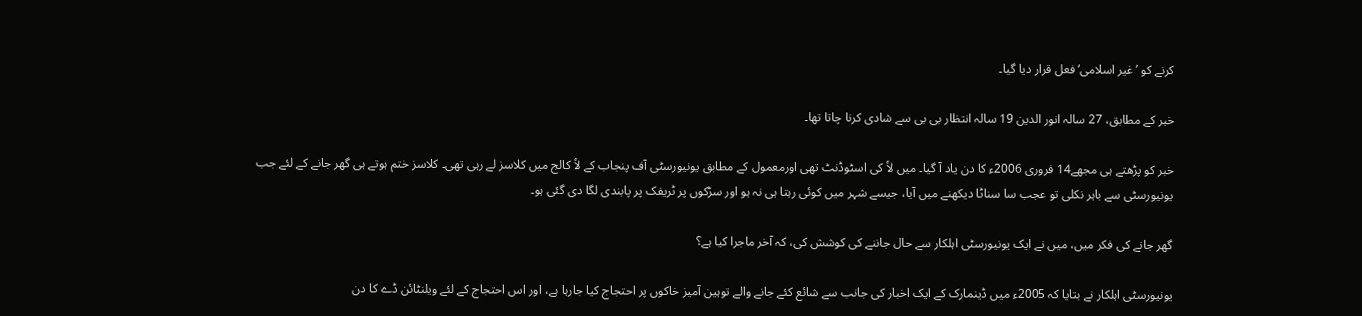کرنے کو ’غیر اسلامی‘ فعل قرار دیا گیا۔

خبر کے مطابق، 27 سالہ انور الدین 19 سالہ انتظار بی بی سے شادی کرنا چاتا تھا۔

خبر کو پڑھتے ہی مجھے14 فروری 2006ء کا دن یاد آ گیا۔ میں لاٗ کی اسٹوڈنٹ تھی اورمعمول کے مطابق یونیورسٹی آف پنجاب کے لاٗ کالج میں کلاسز لے رہی تھی۔ کلاسز ختم ہوتے ہی گھر جانے کے لئے جب یونیورسٹی سے باہر نکلی تو عجب سا سناٹا دیکھنے میں آیا، جیسے شہر میں کوئی رہتا ہی نہ ہو اور سڑکوں پر ٹریفک پر پابندی لگا دی گئی ہو۔

گھر جانے کی فکر میں، میں نے ایک یونیورسٹی اہلکار سے حال جاننے کی کوشش کی، کہ آخر ماجرا کیا ہے؟

یونیورسٹی اہلکار نے بتایا کہ 2005ء میں ڈینمارک کے ایک اخبار کی جانب سے شائع کئے جانے والے توہین آمیز خاکوں پر احتجاج کیا جارہا ہے، اور اس احتجاج کے لئے ویلنٹائن ڈے کا دن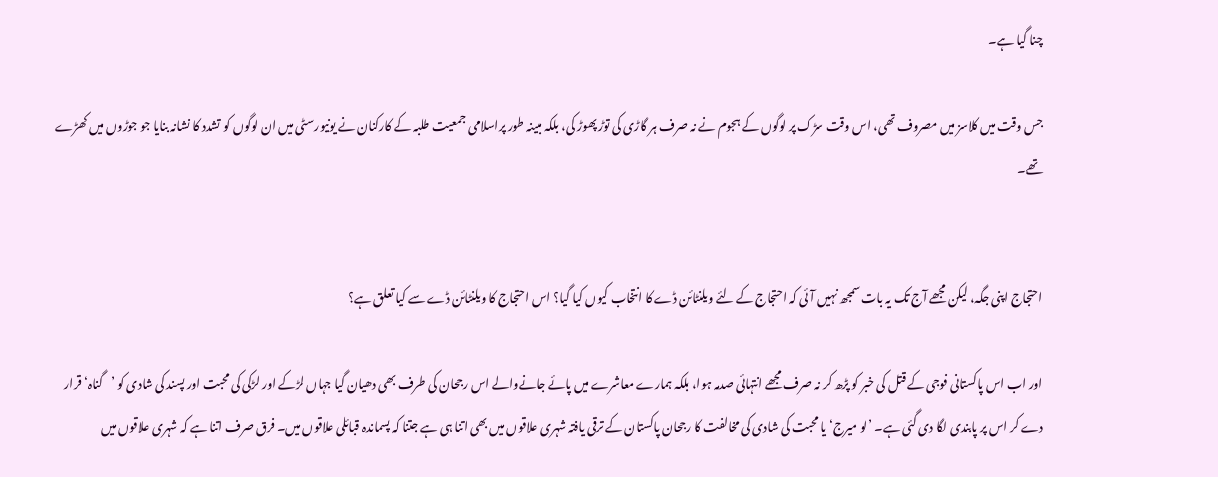چنا گیا ہے۔

جس وقت میں کلاسز میں مصروف تھی، اس وقت سڑک پر لوگوں کے ہجوم نے نہ صرف ہر گاڑی کی توڑ پھوڑ کی، بلکہ مبینہ طور پراسلامی جمعیت طلبہ کے کارکنان نے یونیورسٹی میں ان لوگوں کو تشدد کا نشانہ بنایا جو جوڑوں میں کھڑے تھے۔


احتجاج اپنی جگہ، لیکن مجھے آج تک یہ بات سمجھ نہیں آئی کہ احتجاج کے لئے ویلنٹائن ڈے کا انتخاب کیوں کیا گیا؟ اس احتجاج کا ویلنٹائن ڈے سے کیا تعلق ہے؟

اور اب اس پاکستانی فوجی کے قتل کی خبر کو پڑھ کر نہ صرف مجھے انتہائی صدمہ ہوا، بلکہ ہمارے معاشرے میں پائے جانےوالے اس رجحان کی طرف بھی دھیان گیا جہاں لڑکے اور لڑکی کی محبت اور پسند کی شادی کو ’گناہ‘ قرار دے کر اس پر پابندی لگا دی گئی ہے۔ ’لو میرج‘ یا محبت کی شادی کی مخالفت کا رجحان پاکستان کے ترقی یافتہ شہری علاقوں میں بھی اتنا ہی ہے جتنا کہ پسماندہ قبائلی علاقوں میں۔ فرق صرف اتنا ہے کہ شہری علاقوں میں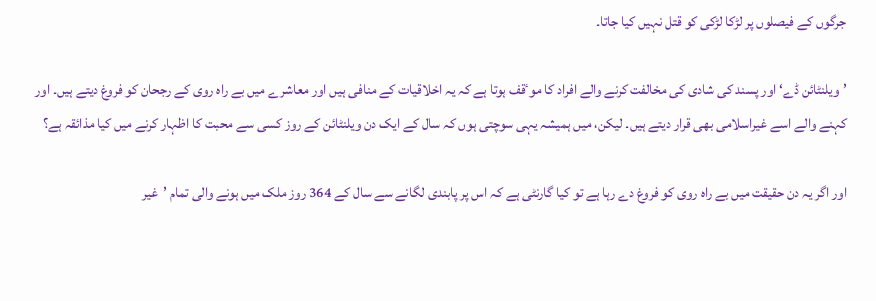جرگوں کے فیصلوں پر لڑکا لڑکی کو قتل نہیں کیا جاتا۔

’ویلنٹائن ڈے‘ اور پسند کی شادی کی مخالفت کرنے والے افراد کا موٴقف ہوتا ہے کہ یہ اخلاقیات کے منافی ہیں اور معاشرے میں بے راہ روی کے رجحان کو فروغ دیتے ہیں۔ اور کہنے والے اسے غیراسلامی بھی قرار دیتے ہیں۔ لیکن، میں ہمیشہ یہی سوچتی ہوں کہ سال کے ایک دن ویلنٹائن کے روز کسی سے محبت کا اظہار کرنے میں کیا مذائقہ ہے؟

اور اگر یہ دن حقیقت میں بے راہ روی کو فروغ دے رہا ہے تو کیا گارنٹی ہے کہ اس پر پابندی لگانے سے سال کے 364 روز ملک میں ہونے والی تمام ’غیر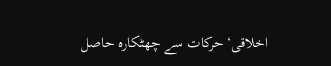اخلاقی‘ حرکات سے چھٹکارہ حاصل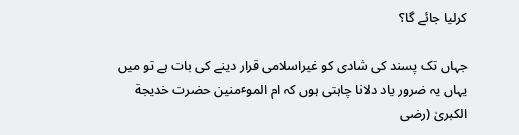کرلیا جائے گا؟

جہاں تک پسند کی شادی کو غیراسلامی قرار دینے کی بات ہے تو میں یہاں یہ ضرور یاد دلانا چاہتی ہوں کہ ام الموٴمنین حضرت خدیجة الکبریٰ (رضی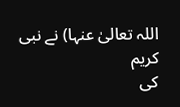اللہ تعالیٰ عنہا) نے نبی کریم
کی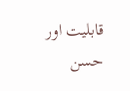قابلیت اور حسن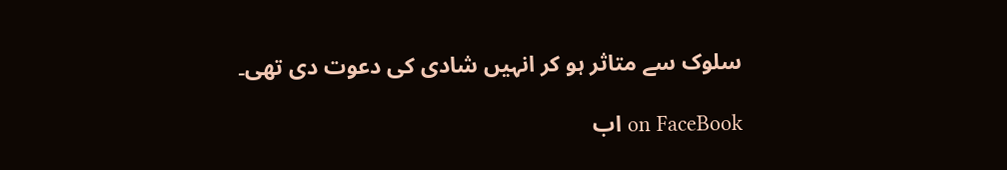سلوک سے متاثر ہو کر انہیں شادی کی دعوت دی تھی۔

on FaceBook اب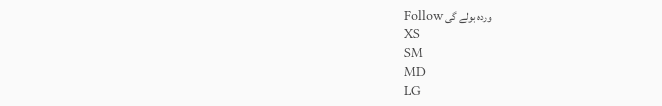وردہ بولے گی Follow
XS
SM
MD
LG